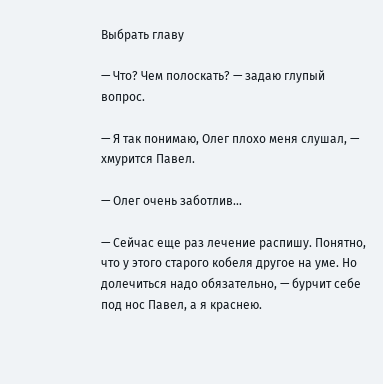Выбрать главу

— Что? Чем полоскать? — задаю глупый вопрос.

— Я так понимаю, Олег плохо меня слушал, — хмурится Павел.

— Олег очень заботлив…

— Сейчас еще раз лечение распишу. Понятно, что у этого старого кобеля другое на уме. Но долечиться надо обязательно, — бурчит себе под нос Павел, а я краснею.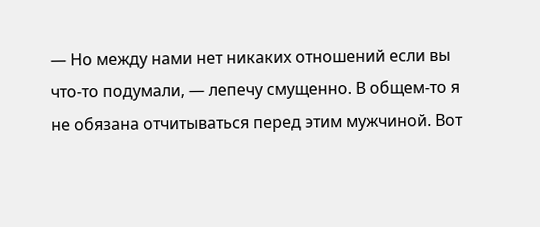— Но между нами нет никаких отношений если вы что-то подумали, — лепечу смущенно. В общем-то я не обязана отчитываться перед этим мужчиной. Вот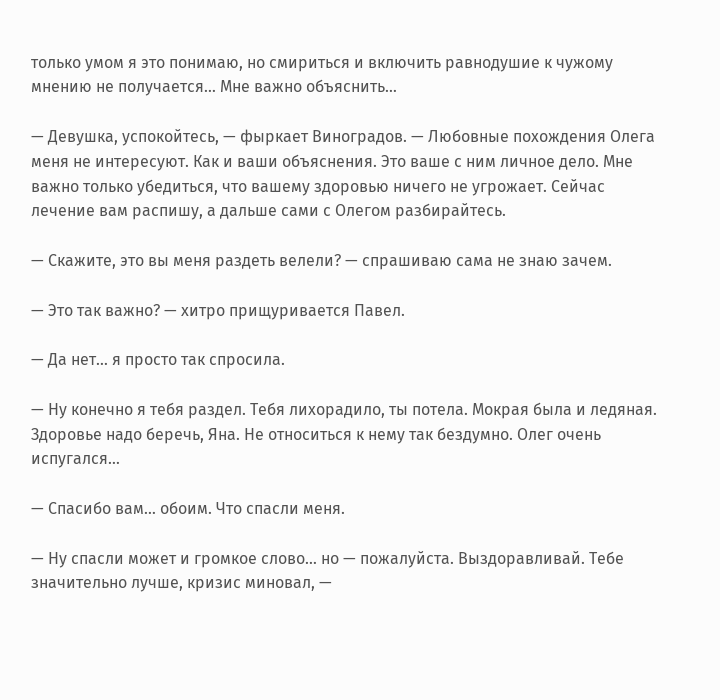только умом я это понимаю, но смириться и включить равнодушие к чужому мнению не получается… Мне важно объяснить…

— Девушка, успокойтесь, — фыркает Виноградов. — Любовные похождения Олега меня не интересуют. Как и ваши объяснения. Это ваше с ним личное дело. Мне важно только убедиться, что вашему здоровью ничего не угрожает. Сейчас лечение вам распишу, а дальше сами с Олегом разбирайтесь.

— Скажите, это вы меня раздеть велели? — спрашиваю сама не знаю зачем.

— Это так важно? — хитро прищуривается Павел.

— Да нет… я просто так спросила.

— Ну конечно я тебя раздел. Тебя лихорадило, ты потела. Мокрая была и ледяная. Здоровье надо беречь, Яна. Не относиться к нему так бездумно. Олег очень испугался…

— Спасибо вам… обоим. Что спасли меня.

— Ну спасли может и громкое слово… но — пожалуйста. Выздоравливай. Тебе значительно лучше, кризис миновал, —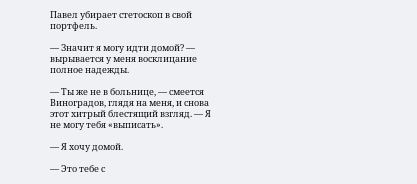Павел убирает стетоскоп в свой портфель.

— Значит я могу идти домой? — вырывается у меня восклицание полное надежды.

— Ты же не в больнице, — смеется Виноградов, глядя на меня, и снова этот хитрый блестящий взгляд. — Я не могу тебя «выписать».

— Я хочу домой.

— Это тебе с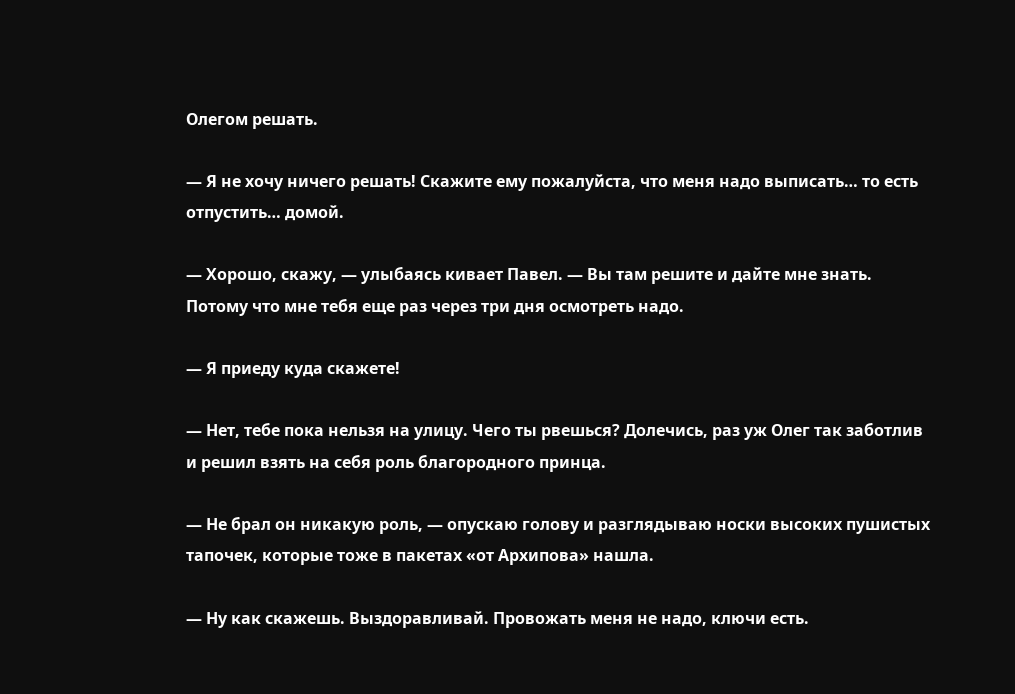Олегом решать.

— Я не хочу ничего решать! Скажите ему пожалуйста, что меня надо выписать… то есть отпустить… домой.

— Хорошо, скажу, — улыбаясь кивает Павел. — Вы там решите и дайте мне знать. Потому что мне тебя еще раз через три дня осмотреть надо.

— Я приеду куда скажете!

— Нет, тебе пока нельзя на улицу. Чего ты рвешься? Долечись, раз уж Олег так заботлив и решил взять на себя роль благородного принца.

— Не брал он никакую роль, — опускаю голову и разглядываю носки высоких пушистых тапочек, которые тоже в пакетах «от Архипова» нашла.

— Ну как скажешь. Выздоравливай. Провожать меня не надо, ключи есть.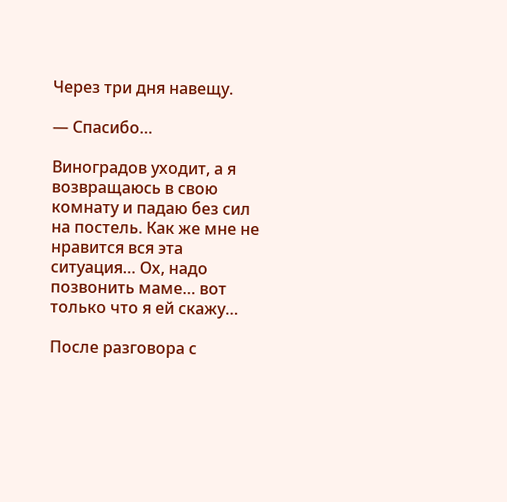Через три дня навещу.

— Спасибо…

Виноградов уходит, а я возвращаюсь в свою комнату и падаю без сил на постель. Как же мне не нравится вся эта ситуация… Ох, надо позвонить маме… вот только что я ей скажу…

После разговора с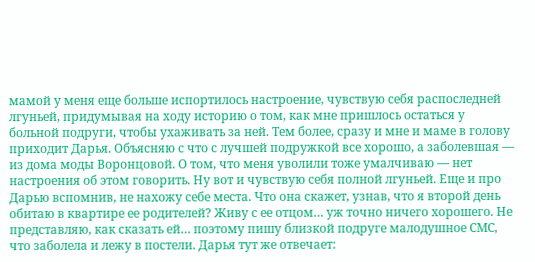мамой у меня еще больше испортилось настроение, чувствую себя распоследней лгуньей, придумывая на ходу историю о том, как мне пришлось остаться у больной подруги, чтобы ухаживать за ней. Тем более, сразу и мне и маме в голову приходит Дарья. Объясняю с что с лучшей подружкой все хорошо, а заболевшая — из дома моды Воронцовой. О том, что меня уволили тоже умалчиваю — нет настроения об этом говорить. Ну вот и чувствую себя полной лгуньей. Еще и про Дарью вспомнив, не нахожу себе места. Что она скажет, узнав, что я второй день обитаю в квартире ее родителей? Живу с ее отцом… уж точно ничего хорошего. Не представляю, как сказать ей… поэтому пишу близкой подруге малодушное СМС, что заболела и лежу в постели. Дарья тут же отвечает: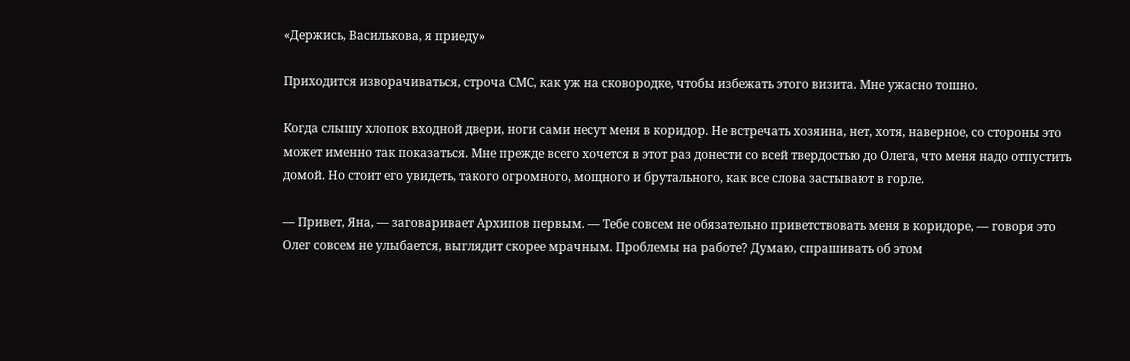«Держись, Василькова, я приеду»

Приходится изворачиваться, строча СМС, как уж на сковородке, чтобы избежать этого визита. Мне ужасно тошно.

Когда слышу хлопок входной двери, ноги сами несут меня в коридор. Не встречать хозяина, нет, хотя, наверное, со стороны это может именно так показаться. Мне прежде всего хочется в этот раз донести со всей твердостью до Олега, что меня надо отпустить домой. Но стоит его увидеть, такого огромного, мощного и брутального, как все слова застывают в горле.

— Привет, Яна, — заговаривает Архипов первым. — Тебе совсем не обязательно приветствовать меня в коридоре, — говоря это Олег совсем не улыбается, выглядит скорее мрачным. Проблемы на работе? Думаю, спрашивать об этом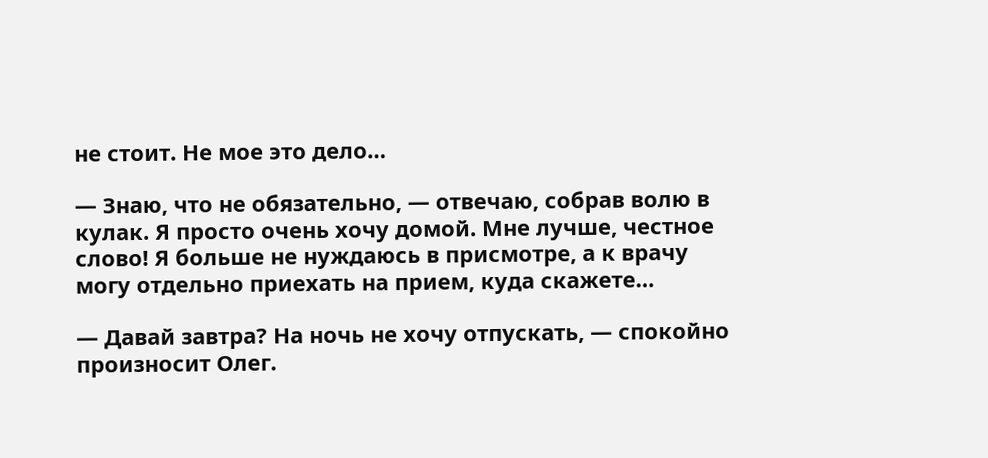не стоит. Не мое это дело…

— Знаю, что не обязательно, — отвечаю, собрав волю в кулак. Я просто очень хочу домой. Мне лучше, честное слово! Я больше не нуждаюсь в присмотре, а к врачу могу отдельно приехать на прием, куда скажете…

— Давай завтра? На ночь не хочу отпускать, — спокойно произносит Олег.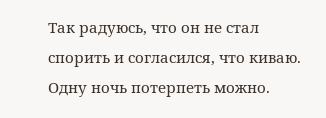Так радуюсь, что он не стал спорить и согласился, что киваю. Одну ночь потерпеть можно.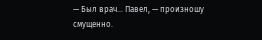— Был врач… Павел, — произношу смущенно.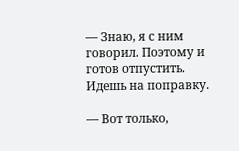— Знаю, я с ним говорил. Поэтому и готов отпустить. Идешь на поправку.

— Вот только,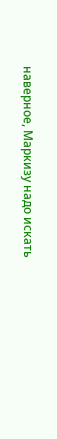наверное, Маркизу надо искать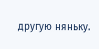другую няньку.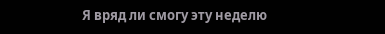Я вряд ли смогу эту неделю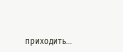приходить…